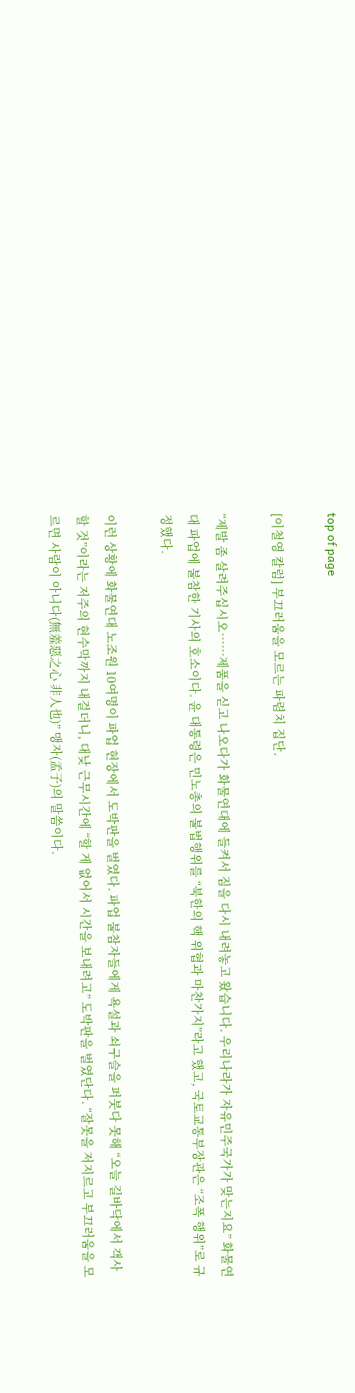top of page

[이철영 칼럼] 부끄러움을 모르는 파렴치 집단.

“제발 좀 살려주십시오……제품을 싣고 나오다가 화물연대에 들켜서 짐을 다시 내려놓고 왔습니다. 우리나라가 자유민주국가가 맞는지요” 화물연대 파업에 불참한 기사의 호소이다. 윤 대통령은 민노총의 불법행위를 “북한의 핵 위협과 마찬가지”라고 했고, 국토교통부장관은 “조폭 행위”로 규정했다.

이런 상황에 화물연대 노조원 10여명이 파업 현장에서 도박판을 벌였다. 파업 불참자들에게 욕설과 쇠구슬을 퍼붓다 못해 “오늘 길바닥에서 객사할 것”이라는 저주의 현수막까지 내걸더니, 대낮 근무시간에 “할 게 없어서 시간을 보내려고” 도박판을 벌였단다. “잘못을 저지르고 부끄러움을 모르면 사람이 아니다(無羞惡之心 非人也)” 맹자(孟子)의 말씀이다.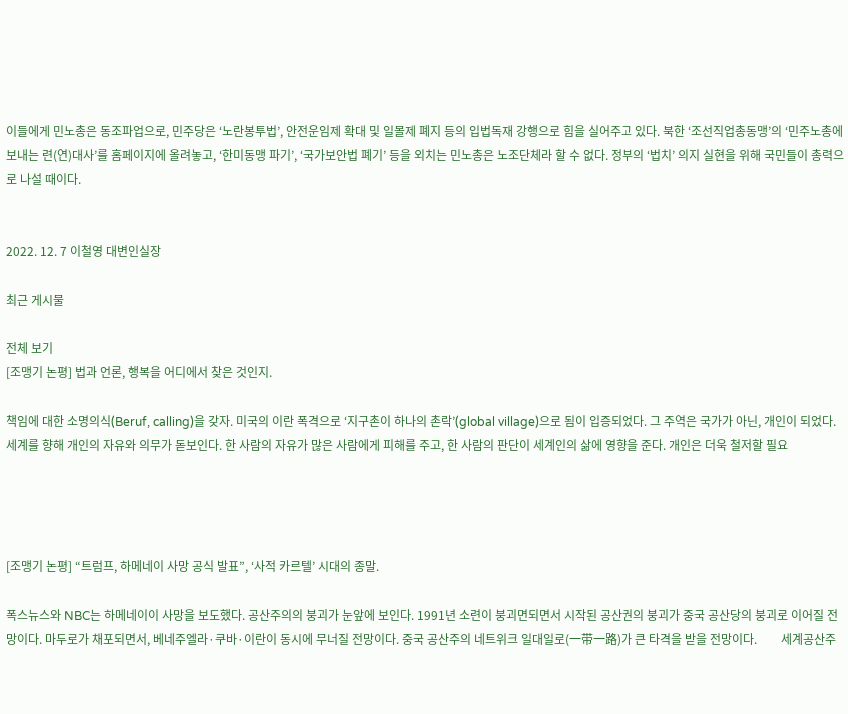이들에게 민노총은 동조파업으로, 민주당은 ‘노란봉투법’, 안전운임제 확대 및 일몰제 폐지 등의 입법독재 강행으로 힘을 실어주고 있다. 북한 ‘조선직업총동맹’의 ‘민주노총에 보내는 련(연)대사’를 홈페이지에 올려놓고, ‘한미동맹 파기’, ‘국가보안법 폐기’ 등을 외치는 민노총은 노조단체라 할 수 없다. 정부의 ‘법치’ 의지 실현을 위해 국민들이 총력으로 나설 때이다.


2022. 12. 7 이철영 대변인실장

최근 게시물

전체 보기
[조맹기 논평] 법과 언론, 행복을 어디에서 찾은 것인지.

책임에 대한 소명의식(Beruf, calling)을 갖자. 미국의 이란 폭격으로 ‘지구촌이 하나의 촌락’(global village)으로 됨이 입증되었다. 그 주역은 국가가 아닌, 개인이 되었다. 세계를 향해 개인의 자유와 의무가 돋보인다. 한 사람의 자유가 많은 사람에게 피해를 주고, 한 사람의 판단이 세계인의 삶에 영향을 준다. 개인은 더욱 철저할 필요




[조맹기 논평] “트럼프, 하메네이 사망 공식 발표”, ‘사적 카르텔’ 시대의 종말.

폭스뉴스와 NBC는 하메네이이 사망을 보도했다. 공산주의의 붕괴가 눈앞에 보인다. 1991년 소련이 붕괴면되면서 시작된 공산권의 붕괴가 중국 공산당의 붕괴로 이어질 전망이다. 마두로가 채포되면서, 베네주엘라·쿠바·이란이 동시에 무너질 전망이다. 중국 공산주의 네트위크 일대일로(一带一路)가 큰 타격을 받을 전망이다.        세계공산주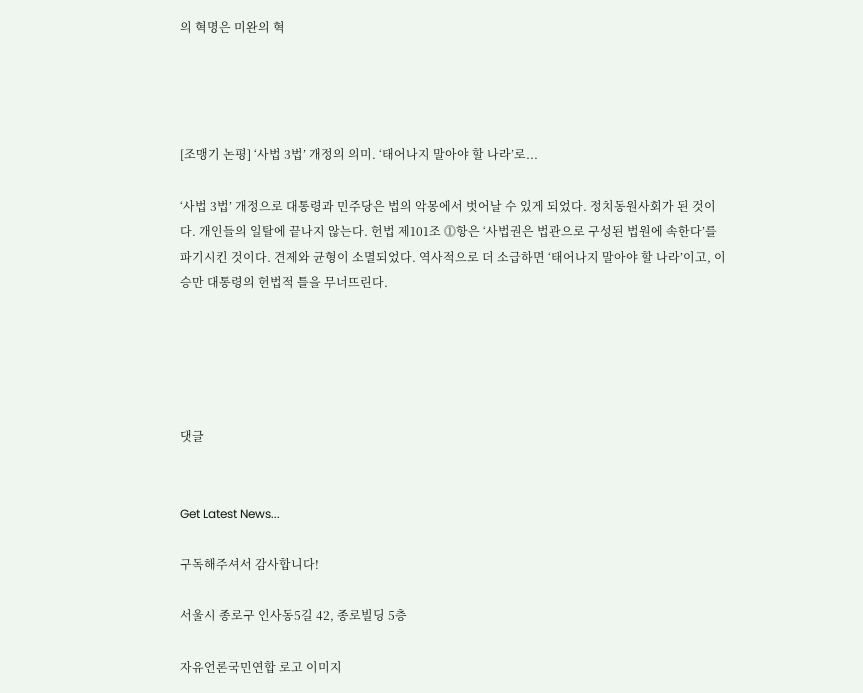의 혁명은 미완의 혁




[조맹기 논평] ‘사법 3법’ 개정의 의미. ‘태어나지 말아야 할 나라’로...

‘사법 3법’ 개정으로 대통령과 민주당은 법의 악몽에서 벗어날 수 있게 되었다. 정치동원사회가 된 것이다. 개인들의 일탈에 끝나지 않는다. 헌법 제101조 ⓵항은 ‘사법권은 법관으로 구성된 법원에 속한다’를 파기시킨 것이다. 견제와 균형이 소멸되었다. 역사적으로 더 소급하면 ‘태어나지 말아야 할 나라’이고, 이승만 대통령의 헌법적 틀을 무너뜨린다.





댓글


Get Latest News...

구독해주셔서 감사합니다!

서울시 종로구 인사동5길 42, 종로빌딩 5층

자유언론국민연합 로고 이미지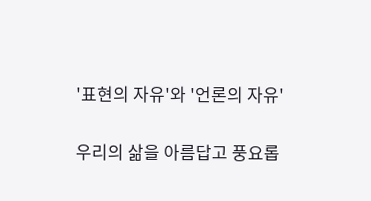'표현의 자유'와 '언론의 자유'

우리의 삶을 아름답고 풍요롭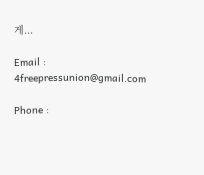게...

Email : 4freepressunion@gmail.com

Phone :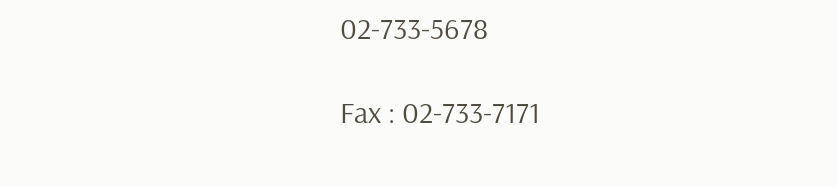02-733-5678

Fax : 02-733-7171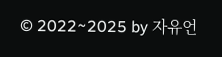© 2022~2025 by 자유언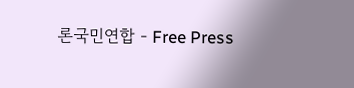론국민연합 - Free Press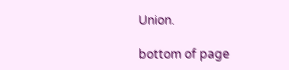Union.

bottom of page